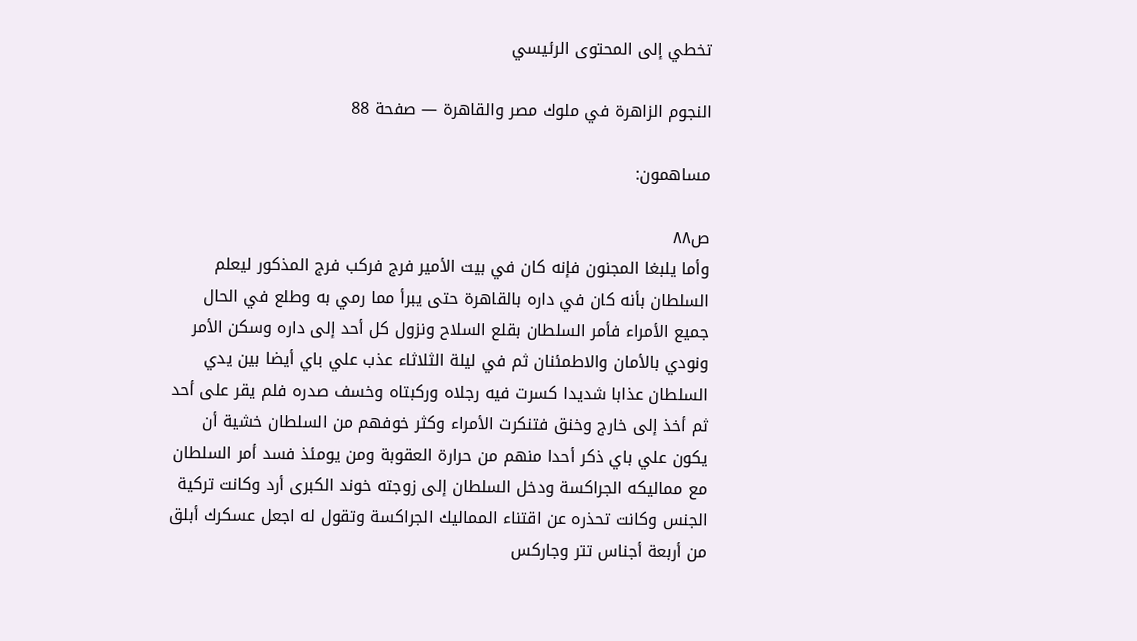تخطي إلى المحتوى الرئيسي

النجوم الزاهرة في ملوك مصر والقاهرة — صفحة 88

مساهمون:

ص٨٨
وأما يلبغا المجنون فإنه كان في بيت الأمير فرج فركب فرج المذكور ليعلم السلطان بأنه كان في داره بالقاهرة حتى يبرأ مما رمي به وطلع في الحال جميع الأمراء فأمر السلطان بقلع السلاح ونزول كل أحد إلى داره وسكن الأمر ونودي بالأمان والاطمئنان ثم في ليلة الثلاثاء عذب علي باي أيضا بين يدي السلطان عذابا شديدا كسرت فيه رجلاه وركبتاه وخسف صدره فلم يقر على أحد ثم أخذ إلى خارج وخنق فتنكرت الأمراء وكثر خوفهم من السلطان خشية أن يكون علي باي ذكر أحدا منهم من حرارة العقوبة ومن يومئذ فسد أمر السلطان مع مماليكه الجراكسة ودخل السلطان إلى زوجته خوند الكبرى أرد وكانت تركية الجنس وكانت تحذره عن اقتناء المماليك الجراكسة وتقول له اجعل عسكرك أبلق من أربعة أجناس تتر وجاركس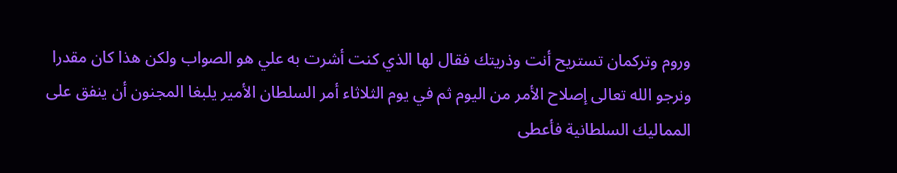وروم وتركمان تستريح أنت وذريتك فقال لها الذي كنت أشرت به علي هو الصواب ولكن هذا كان مقدرا ونرجو الله تعالى إصلاح الأمر من اليوم ثم في يوم الثلاثاء أمر السلطان الأمير يلبغا المجنون أن ينفق على المماليك السلطانية فأعطى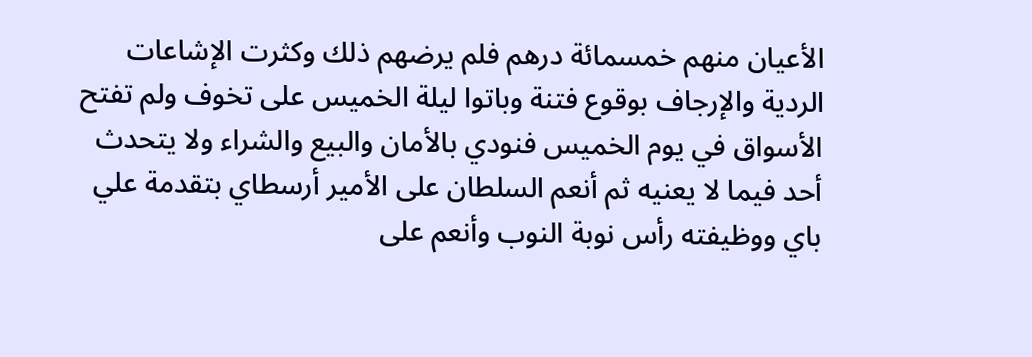الأعيان منهم خمسمائة درهم فلم يرضهم ذلك وكثرت الإشاعات الردية والإرجاف بوقوع فتنة وباتوا ليلة الخميس على تخوف ولم تفتح الأسواق في يوم الخميس فنودي بالأمان والبيع والشراء ولا يتحدث أحد فيما لا يعنيه ثم أنعم السلطان على الأمير أرسطاي بتقدمة علي باي ووظيفته رأس نوبة النوب وأنعم على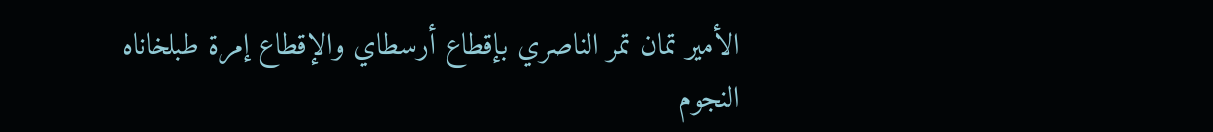الأمير تمان تمر الناصري بإقطاع أرسطاي والإقطاع إمرة طبلخاناه
النجوم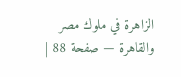الزاهرة في ملوك مصر والقاهرة — صفحة 88 |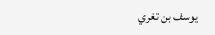يوسف بن تغري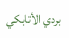بردي الأتابكي